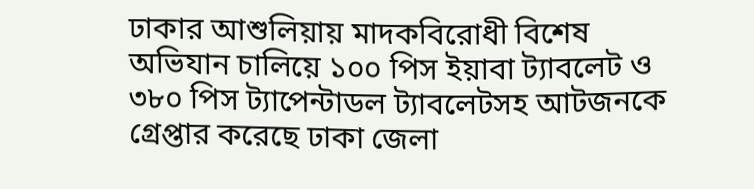ঢাকার আশুলিয়ায় মাদকবিরোধী বিশেষ অভিযান চালিয়ে ১০০ পিস ইয়াবা ট্যাবলেট ও ৩৮০ পিস ট্যাপেন্টাডল ট্যাবলেটসহ আটজনকে গ্রেপ্তার করেছে ঢাকা জেলা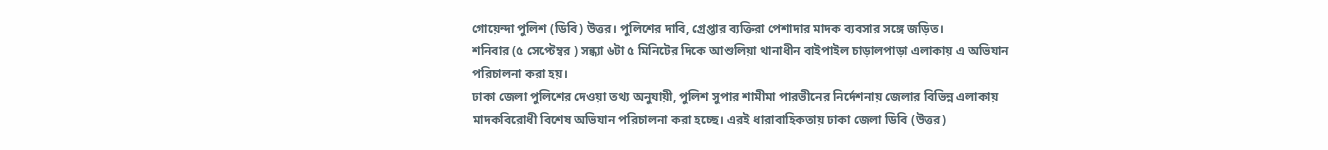গোয়েন্দা পুলিশ (ডিবি) উত্তর। পুলিশের দাবি, গ্রেপ্তার ব্যক্তিরা পেশাদার মাদক ব্যবসার সঙ্গে জড়িত।
শনিবার (৫ সেপ্টেম্বর ) সন্ধ্যা ৬টা ৫ মিনিটের দিকে আশুলিয়া থানাধীন বাইপাইল চাড়ালপাড়া এলাকায় এ অভিযান পরিচালনা করা হয়।
ঢাকা জেলা পুলিশের দেওয়া তথ্য অনুযায়ী, পুলিশ সুপার শামীমা পারভীনের নির্দেশনায় জেলার বিভিন্ন এলাকায় মাদকবিরোধী বিশেষ অভিযান পরিচালনা করা হচ্ছে। এরই ধারাবাহিকতায় ঢাকা জেলা ডিবি (উত্তর)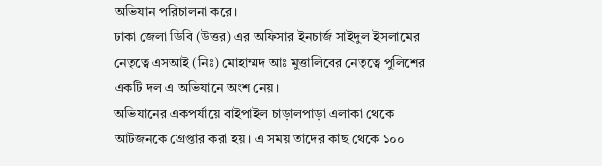অভিযান পরিচালনা করে।
ঢাকা জেলা ডিবি (উত্তর) এর অফিসার ইনচার্জ সাইদুল ইসলামের নেতৃত্বে এসআই (নিঃ) মোহাম্মদ আঃ মুত্তালিবের নেতৃত্বে পুলিশের একটি দল এ অভিযানে অংশ নেয়।
অভিযানের একপর্যায়ে বাইপাইল চাড়ালপাড়া এলাকা থেকে আটজনকে গ্রেপ্তার করা হয়। এ সময় তাদের কাছ থেকে ১০০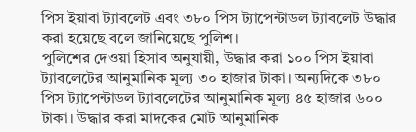পিস ইয়াবা ট্যাবলেট এবং ৩৮০ পিস ট্যাপেন্টাডল ট্যাবলেট উদ্ধার করা হয়েছে বলে জানিয়েছে পুলিশ।
পুলিশের দেওয়া হিসাব অনুযায়ী, উদ্ধার করা ১০০ পিস ইয়াবা ট্যাবলেটের আনুমানিক মূল্য ৩০ হাজার টাকা। অন্যদিকে ৩৮০ পিস ট্যাপেন্টাডল ট্যাবলেটের আনুমানিক মূল্য ৪৫ হাজার ৬০০ টাকা। উদ্ধার করা মাদকের মোট আনুমানিক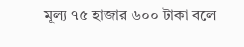মূল্য ৭৫ হাজার ৬০০ টাকা বলে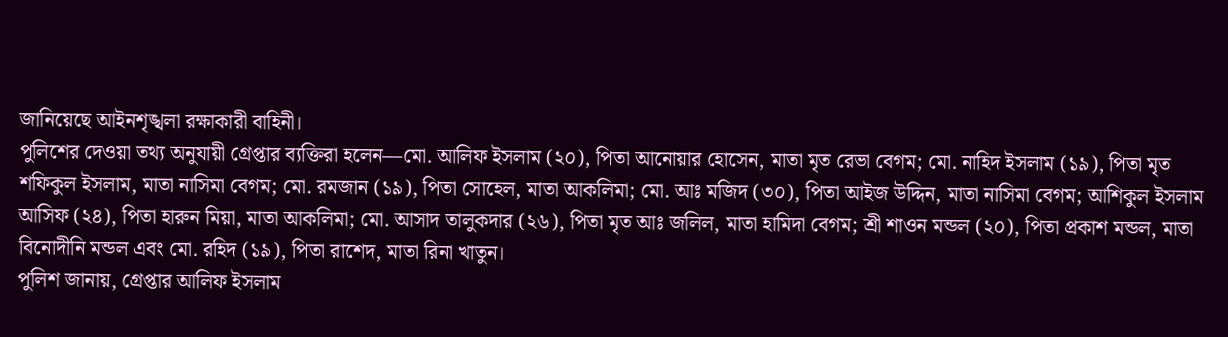জানিয়েছে আইনশৃঙ্খলা রক্ষাকারী বাহিনী।
পুলিশের দেওয়া তথ্য অনুযায়ী গ্রেপ্তার ব্যক্তিরা হলেন—মো. আলিফ ইসলাম (২০), পিতা আনোয়ার হোসেন, মাতা মৃত রেভা বেগম; মো. নাহিদ ইসলাম (১৯), পিতা মৃত শফিকুল ইসলাম, মাতা নাসিমা বেগম; মো. রমজান (১৯), পিতা সোহেল, মাতা আকলিমা; মো. আঃ মজিদ (৩০), পিতা আইজ উদ্দিন, মাতা নাসিমা বেগম; আশিকুল ইসলাম আসিফ (২৪), পিতা হারুন মিয়া, মাতা আকলিমা; মো. আসাদ তালুকদার (২৬), পিতা মৃত আঃ জলিল, মাতা হামিদা বেগম; শ্রী শাওন মন্ডল (২০), পিতা প্রকাশ মন্ডল, মাতা বিনোদীনি মন্ডল এবং মো. রহিদ (১৯), পিতা রাশেদ, মাতা রিনা খাতুন।
পুলিশ জানায়, গ্রেপ্তার আলিফ ইসলাম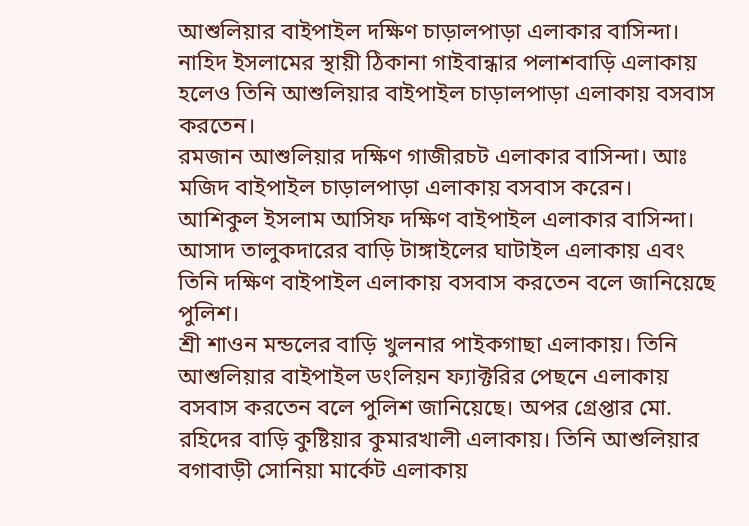আশুলিয়ার বাইপাইল দক্ষিণ চাড়ালপাড়া এলাকার বাসিন্দা। নাহিদ ইসলামের স্থায়ী ঠিকানা গাইবান্ধার পলাশবাড়ি এলাকায় হলেও তিনি আশুলিয়ার বাইপাইল চাড়ালপাড়া এলাকায় বসবাস করতেন।
রমজান আশুলিয়ার দক্ষিণ গাজীরচট এলাকার বাসিন্দা। আঃ মজিদ বাইপাইল চাড়ালপাড়া এলাকায় বসবাস করেন। আশিকুল ইসলাম আসিফ দক্ষিণ বাইপাইল এলাকার বাসিন্দা। আসাদ তালুকদারের বাড়ি টাঙ্গাইলের ঘাটাইল এলাকায় এবং তিনি দক্ষিণ বাইপাইল এলাকায় বসবাস করতেন বলে জানিয়েছে পুলিশ।
শ্রী শাওন মন্ডলের বাড়ি খুলনার পাইকগাছা এলাকায়। তিনি আশুলিয়ার বাইপাইল ডংলিয়ন ফ্যাক্টরির পেছনে এলাকায় বসবাস করতেন বলে পুলিশ জানিয়েছে। অপর গ্রেপ্তার মো. রহিদের বাড়ি কুষ্টিয়ার কুমারখালী এলাকায়। তিনি আশুলিয়ার বগাবাড়ী সোনিয়া মার্কেট এলাকায়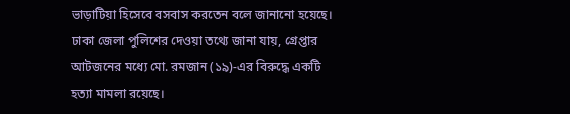ভাড়াটিয়া হিসেবে বসবাস করতেন বলে জানানো হয়েছে।
ঢাকা জেলা পুলিশের দেওয়া তথ্যে জানা যায়, গ্রেপ্তার আটজনের মধ্যে মো. রমজান (১৯)-এর বিরুদ্ধে একটি হত্যা মামলা রয়েছে।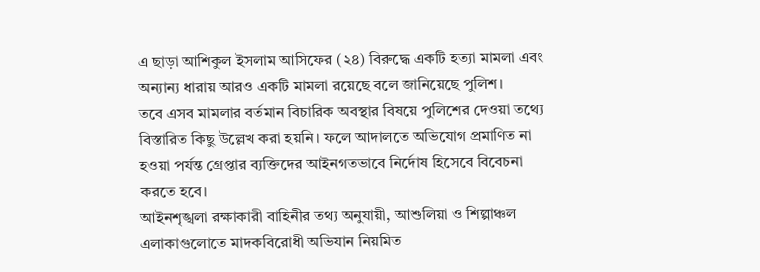এ ছাড়া আশিকুল ইসলাম আসিফের (২৪) বিরুদ্ধে একটি হত্যা মামলা এবং অন্যান্য ধারায় আরও একটি মামলা রয়েছে বলে জানিয়েছে পুলিশ।
তবে এসব মামলার বর্তমান বিচারিক অবস্থার বিষয়ে পুলিশের দেওয়া তথ্যে বিস্তারিত কিছু উল্লেখ করা হয়নি। ফলে আদালতে অভিযোগ প্রমাণিত না হওয়া পর্যন্ত গ্রেপ্তার ব্যক্তিদের আইনগতভাবে নির্দোষ হিসেবে বিবেচনা করতে হবে।
আইনশৃঙ্খলা রক্ষাকারী বাহিনীর তথ্য অনুযায়ী, আশুলিয়া ও শিল্পাঞ্চল এলাকাগুলোতে মাদকবিরোধী অভিযান নিয়মিত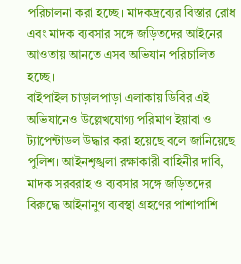পরিচালনা করা হচ্ছে। মাদকদ্রব্যের বিস্তার রোধ এবং মাদক ব্যবসার সঙ্গে জড়িতদের আইনের আওতায় আনতে এসব অভিযান পরিচালিত হচ্ছে।
বাইপাইল চাড়ালপাড়া এলাকায় ডিবির এই অভিযানেও উল্লেখযোগ্য পরিমাণ ইয়াবা ও ট্যাপেন্টাডল উদ্ধার করা হয়েছে বলে জানিয়েছে পুলিশ। আইনশৃঙ্খলা রক্ষাকারী বাহিনীর দাবি, মাদক সরবরাহ ও ব্যবসার সঙ্গে জড়িতদের বিরুদ্ধে আইনানুগ ব্যবস্থা গ্রহণের পাশাপাশি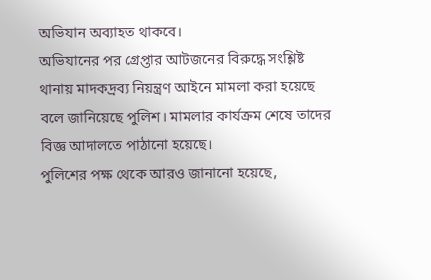অভিযান অব্যাহত থাকবে।
অভিযানের পর গ্রেপ্তার আটজনের বিরুদ্ধে সংশ্লিষ্ট থানায় মাদকদ্রব্য নিয়ন্ত্রণ আইনে মামলা করা হয়েছে বলে জানিয়েছে পুলিশ। মামলার কার্যক্রম শেষে তাদের বিজ্ঞ আদালতে পাঠানো হয়েছে।
পুলিশের পক্ষ থেকে আরও জানানো হয়েছে,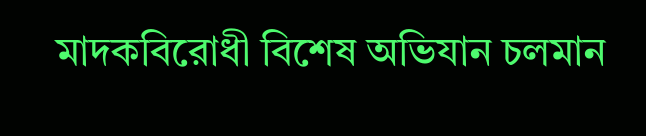মাদকবিরোধী বিশেষ অভিযান চলমান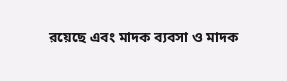রয়েছে এবং মাদক ব্যবসা ও মাদক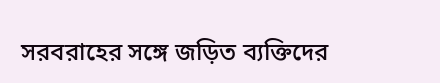সরবরাহের সঙ্গে জড়িত ব্যক্তিদের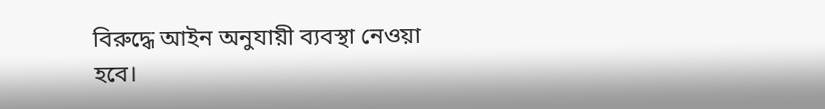বিরুদ্ধে আইন অনুযায়ী ব্যবস্থা নেওয়া হবে।